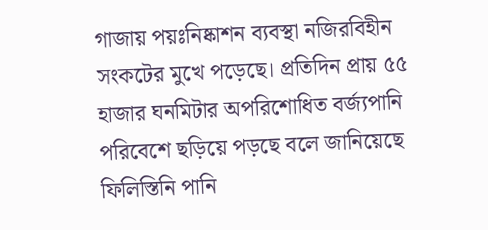গাজায় পয়ঃনিষ্কাশন ব্যবস্থা নজিরবিহীন সংকটের মুখে পড়েছে। প্রতিদিন প্রায় ৫৫ হাজার ঘনমিটার অপরিশোধিত বর্জ্যপানি পরিবেশে ছড়িয়ে পড়ছে বলে জানিয়েছে ফিলিস্তিনি পানি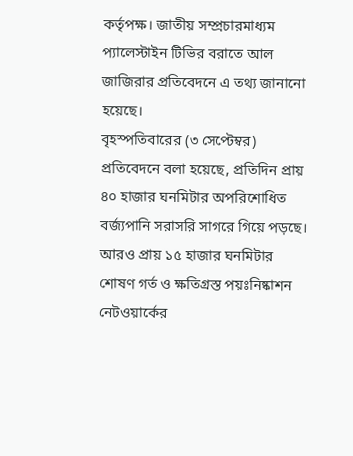কর্তৃপক্ষ। জাতীয় সম্প্রচারমাধ্যম প্যালেস্টাইন টিভির বরাতে আল জাজিরার প্রতিবেদনে এ তথ্য জানানো হয়েছে।
বৃহস্পতিবারের (৩ সেপ্টেম্বর) প্রতিবেদনে বলা হয়েছে, প্রতিদিন প্রায় ৪০ হাজার ঘনমিটার অপরিশোধিত বর্জ্যপানি সরাসরি সাগরে গিয়ে পড়ছে। আরও প্রায় ১৫ হাজার ঘনমিটার শোষণ গর্ত ও ক্ষতিগ্রস্ত পয়ঃনিষ্কাশন নেটওয়ার্কের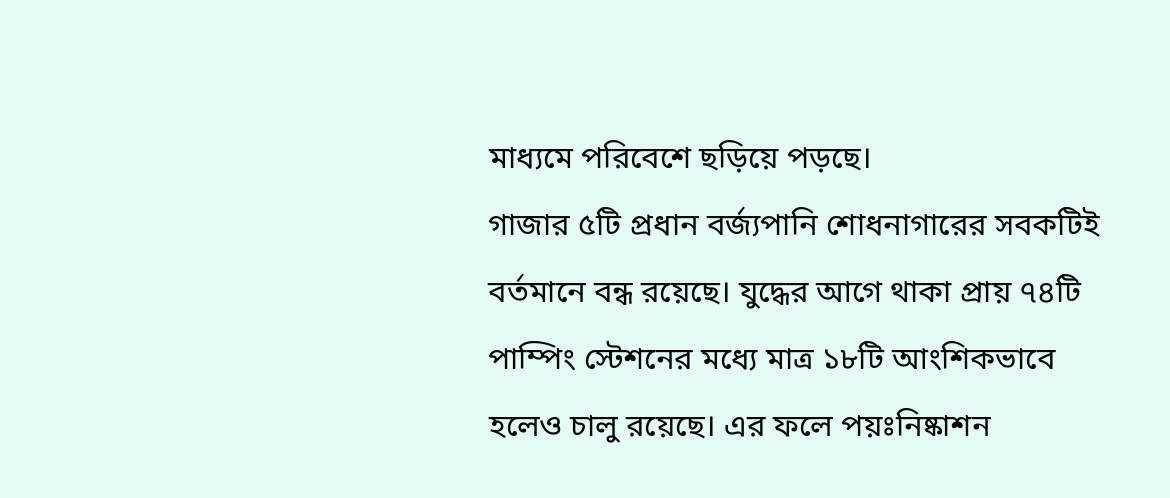মাধ্যমে পরিবেশে ছড়িয়ে পড়ছে।
গাজার ৫টি প্রধান বর্জ্যপানি শোধনাগারের সবকটিই বর্তমানে বন্ধ রয়েছে। যুদ্ধের আগে থাকা প্রায় ৭৪টি পাম্পিং স্টেশনের মধ্যে মাত্র ১৮টি আংশিকভাবে হলেও চালু রয়েছে। এর ফলে পয়ঃনিষ্কাশন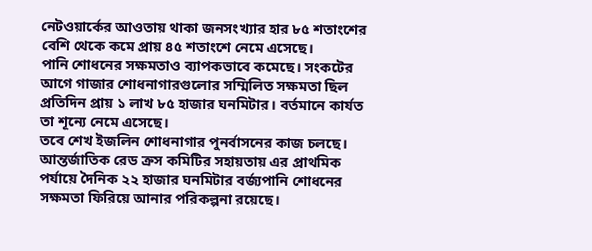নেটওয়ার্কের আওতায় থাকা জনসংখ্যার হার ৮৫ শতাংশের বেশি থেকে কমে প্রায় ৪৫ শতাংশে নেমে এসেছে।
পানি শোধনের সক্ষমতাও ব্যাপকভাবে কমেছে। সংকটের আগে গাজার শোধনাগারগুলোর সম্মিলিত সক্ষমতা ছিল প্রতিদিন প্রায় ১ লাখ ৮৫ হাজার ঘনমিটার। বর্তমানে কার্যত তা শূন্যে নেমে এসেছে।
তবে শেখ ইজলিন শোধনাগার পুনর্বাসনের কাজ চলছে। আন্তর্জাতিক রেড ক্রস কমিটির সহায়তায় এর প্রাথমিক পর্যায়ে দৈনিক ২২ হাজার ঘনমিটার বর্জ্যপানি শোধনের সক্ষমতা ফিরিয়ে আনার পরিকল্পনা রয়েছে।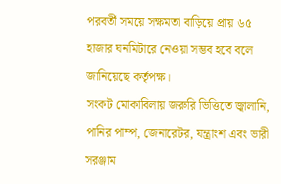পরবর্তী সময়ে সক্ষমতা বাড়িয়ে প্রায় ৬৫ হাজার ঘনমিটারে নেওয়া সম্ভব হবে বলে জানিয়েছে কর্তৃপক্ষ।
সংকট মোকাবিলায় জরুরি ভিত্তিতে জ্বালানি, পানির পাম্প, জেনারেটর, যন্ত্রাংশ এবং ভারী সরঞ্জাম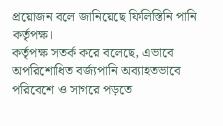প্রয়োজন বলে জানিয়েছে ফিলিস্তিনি পানি কর্তৃপক্ষ।
কর্তৃপক্ষ সতর্ক করে বলেছে, এভাবে অপরিশোধিত বর্জ্যপানি অব্যাহতভাবে পরিবেশে ও সাগরে পড়তে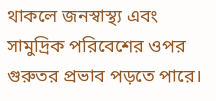থাকলে জনস্বাস্থ্য এবং সামুদ্রিক পরিবেশের ওপর গুরুতর প্রভাব পড়তে পারে।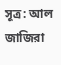সূত্র: আল জাজিরা